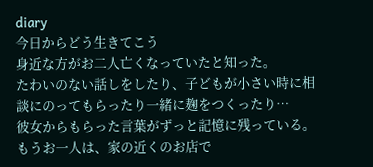diary
今日からどう生きてこう
身近な方がお二人亡くなっていたと知った。
たわいのない話しをしたり、子どもが小さい時に相談にのってもらったり一緒に麹をつくったり…
彼女からもらった言葉がずっと記憶に残っている。
もうお一人は、家の近くのお店で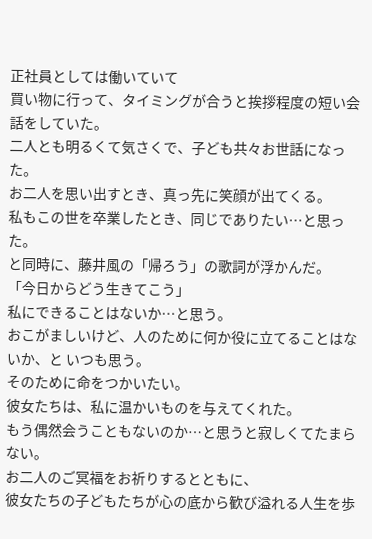正社員としては働いていて
買い物に行って、タイミングが合うと挨拶程度の短い会話をしていた。
二人とも明るくて気さくで、子ども共々お世話になった。
お二人を思い出すとき、真っ先に笑顔が出てくる。
私もこの世を卒業したとき、同じでありたい…と思った。
と同時に、藤井風の「帰ろう」の歌詞が浮かんだ。
「今日からどう生きてこう」
私にできることはないか…と思う。
おこがましいけど、人のために何か役に立てることはないか、と いつも思う。
そのために命をつかいたい。
彼女たちは、私に温かいものを与えてくれた。
もう偶然会うこともないのか…と思うと寂しくてたまらない。
お二人のご冥福をお祈りするとともに、
彼女たちの子どもたちが心の底から歓び溢れる人生を歩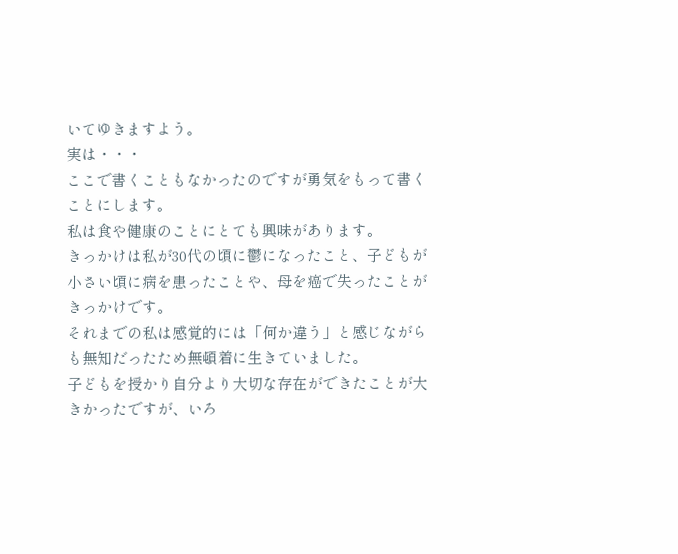いてゆきますよう。
実は・・・
ここで書くこともなかったのですが勇気をもって書くことにします。
私は食や健康のことにとても興味があります。
きっかけは私が30代の頃に鬱になったこと、子どもが小さい頃に病を患ったことや、母を癌で失ったことがきっかけです。
それまでの私は感覚的には「何か違う」と感じながらも無知だったため無頓着に生きていました。
子どもを授かり自分より大切な存在ができたことが大きかったですが、いろ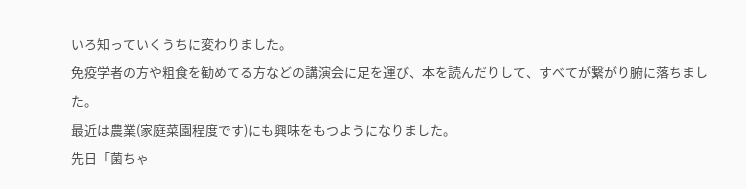いろ知っていくうちに変わりました。
免疫学者の方や粗食を勧めてる方などの講演会に足を運び、本を読んだりして、すべてが繋がり腑に落ちました。
最近は農業(家庭菜園程度です)にも興味をもつようになりました。
先日「菌ちゃ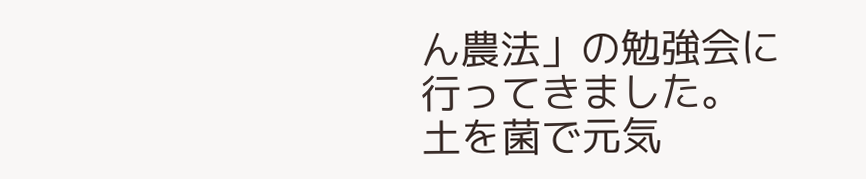ん農法」の勉強会に行ってきました。
土を菌で元気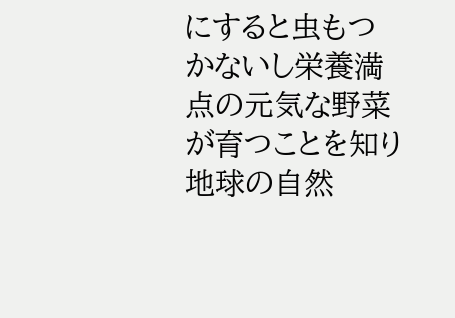にすると虫もつかないし栄養満点の元気な野菜が育つことを知り
地球の自然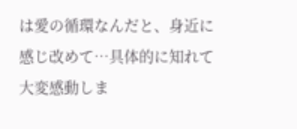は愛の循環なんだと、身近に感じ改めて…具体的に知れて大変感動しま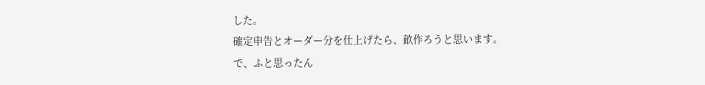した。
確定申告とオーダー分を仕上げたら、畝作ろうと思います。
で、ふと思ったん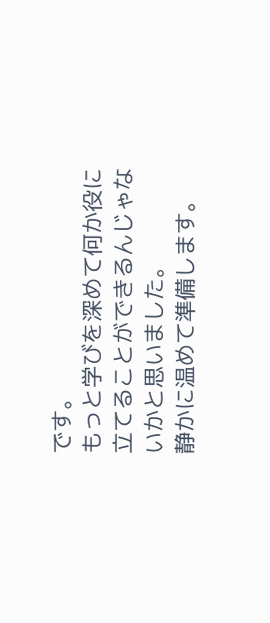です。
もっと学びを深めて何か役に立てることができるんじゃないかと思いました。
静かに温めて準備します。